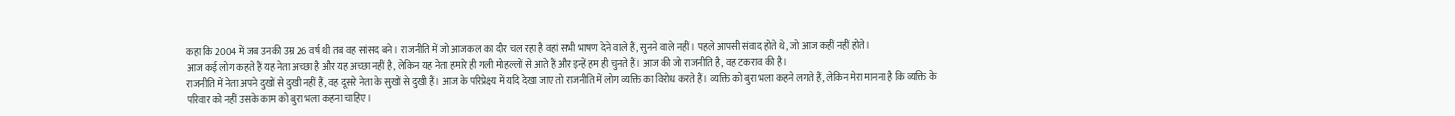कहा कि 2004 में जब उनकी उम्र 26 वर्ष थी तब वह सांसद बने। राजनीति में जो आजकल का दौर चल रहा है वहां सभी भाषण देने वाले हैं, सुनने वाले नहीं। पहले आपसी संवाद होते थे, जो आज कहीं नहीं होते।
आज कई लोग कहते हैं यह नेता अच्छा है और यह अच्छा नहीं है, लेकिन यह नेता हमारे ही गली मोहल्लों से आते हैं और इन्हें हम ही चुनते हैं। आज की जो राजनीति है, वह टकराव की है।
राजनीति में नेता अपने दुखों से दुखी नहीं हैं, वह दूसरे नेता के सुखों से दुखी हैं। आज के परिप्रेक्ष्य में यदि देखा जाए तो राजनीति में लोग व्यक्ति का विरोध करते हैं। व्यक्ति को बुरा भला कहने लगते हैं, लेकिन मेरा मानना है कि व्यक्ति के परिवार को नहीं उसके काम को बुरा भला कहना चाहिए।